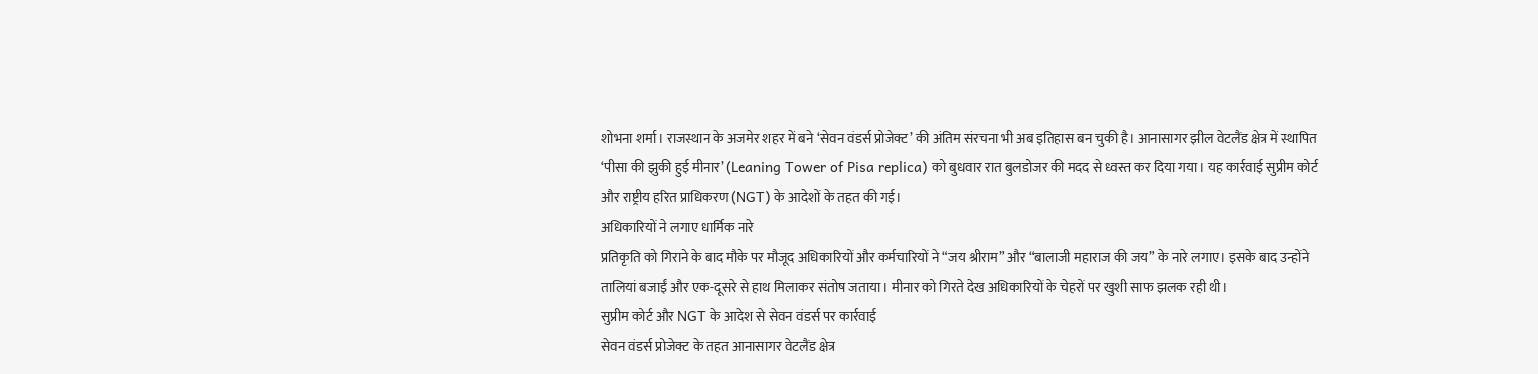शोभना शर्मा। राजस्थान के अजमेर शहर में बने ‘सेवन वंडर्स प्रोजेक्ट’ की अंतिम संरचना भी अब इतिहास बन चुकी है। आनासागर झील वेटलैंड क्षेत्र में स्थापित ‘पीसा की झुकी हुई मीनार’ (Leaning Tower of Pisa replica) को बुधवार रात बुलडोजर की मदद से ध्वस्त कर दिया गया। यह कार्रवाई सुप्रीम कोर्ट और राष्ट्रीय हरित प्राधिकरण (NGT) के आदेशों के तहत की गई।
अधिकारियों ने लगाए धार्मिक नारे
प्रतिकृति को गिराने के बाद मौके पर मौजूद अधिकारियों और कर्मचारियों ने “जय श्रीराम” और “बालाजी महाराज की जय” के नारे लगाए। इसके बाद उन्होंने तालियां बजाईं और एक-दूसरे से हाथ मिलाकर संतोष जताया। मीनार को गिरते देख अधिकारियों के चेहरों पर खुशी साफ झलक रही थी।
सुप्रीम कोर्ट और NGT के आदेश से सेवन वंडर्स पर कार्रवाई
सेवन वंडर्स प्रोजेक्ट के तहत आनासागर वेटलैंड क्षेत्र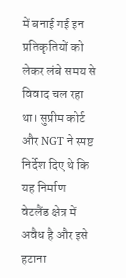में बनाई गई इन प्रतिकृतियों को लेकर लंबे समय से विवाद चल रहा था। सुप्रीम कोर्ट और NGT ने स्पष्ट निर्देश दिए थे कि यह निर्माण वेटलैंड क्षेत्र में अवैध है और इसे हटाना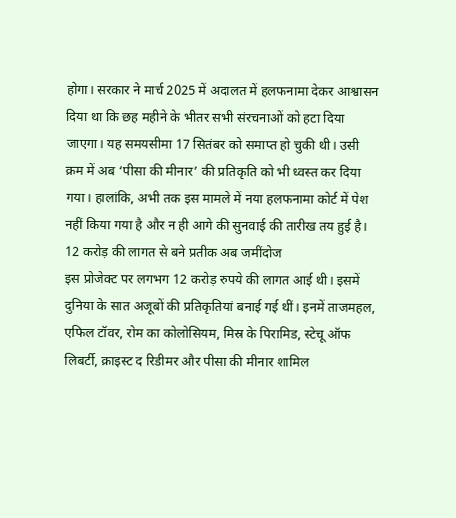होगा। सरकार ने मार्च 2025 में अदालत में हलफनामा देकर आश्वासन दिया था कि छह महीने के भीतर सभी संरचनाओं को हटा दिया जाएगा। यह समयसीमा 17 सितंबर को समाप्त हो चुकी थी। उसी क्रम में अब ‘पीसा की मीनार’ की प्रतिकृति को भी ध्वस्त कर दिया गया। हालांकि, अभी तक इस मामले में नया हलफनामा कोर्ट में पेश नहीं किया गया है और न ही आगे की सुनवाई की तारीख तय हुई है।
12 करोड़ की लागत से बने प्रतीक अब जमींदोज
इस प्रोजेक्ट पर लगभग 12 करोड़ रुपये की लागत आई थी। इसमें दुनिया के सात अजूबों की प्रतिकृतियां बनाई गई थीं। इनमें ताजमहल, एफिल टॉवर, रोम का कोलोसियम, मिस्र के पिरामिड, स्टेचू ऑफ लिबर्टी, क्राइस्ट द रिडीमर और पीसा की मीनार शामिल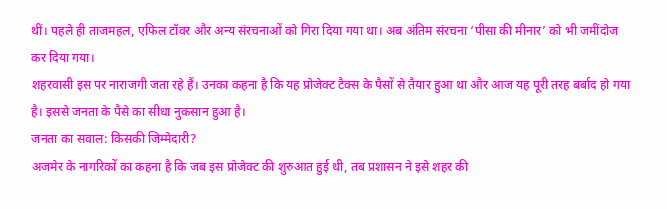थीं। पहले ही ताजमहल, एफिल टॉवर और अन्य संरचनाओं को गिरा दिया गया था। अब अंतिम संरचना ‘पीसा की मीनार’ को भी जमींदोज कर दिया गया।
शहरवासी इस पर नाराजगी जता रहे हैं। उनका कहना है कि यह प्रोजेक्ट टैक्स के पैसों से तैयार हुआ था और आज यह पूरी तरह बर्बाद हो गया है। इससे जनता के पैसे का सीधा नुकसान हुआ है।
जनता का सवाल: किसकी जिम्मेदारी?
अजमेर के नागरिकों का कहना है कि जब इस प्रोजेक्ट की शुरुआत हुई थी, तब प्रशासन ने इसे शहर की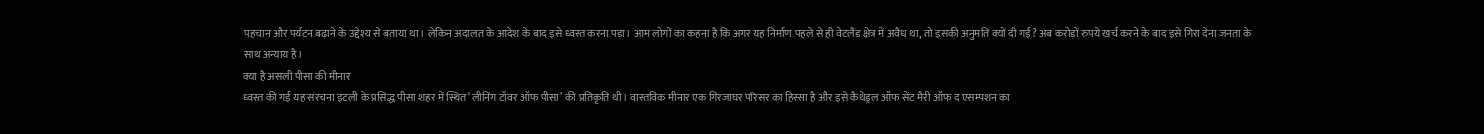पहचान और पर्यटन बढ़ाने के उद्देश्य से बताया था। लेकिन अदालत के आदेश के बाद इसे ध्वस्त करना पड़ा। आम लोगों का कहना है कि अगर यह निर्माण पहले से ही वेटलैंड क्षेत्र में अवैध था, तो इसकी अनुमति क्यों दी गई? अब करोड़ों रुपये खर्च करने के बाद इसे गिरा देना जनता के साथ अन्याय है।
क्या है असली पीसा की मीनार
ध्वस्त की गई यह संरचना इटली के प्रसिद्ध पीसा शहर में स्थित ‘लीनिंग टॉवर ऑफ पीसा’ की प्रतिकृति थी। वास्तविक मीनार एक गिरजाघर परिसर का हिस्सा है और इसे कैथेड्रल ऑफ सेंट मैरी ऑफ द एसम्पशन का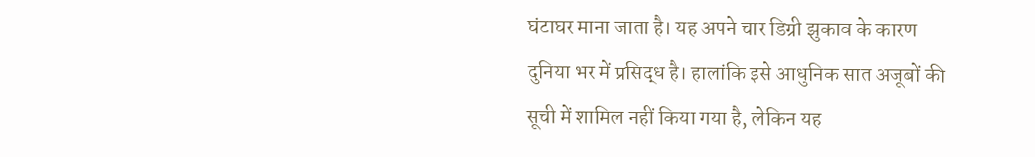घंटाघर माना जाता है। यह अपने चार डिग्री झुकाव के कारण दुनिया भर में प्रसिद्ध है। हालांकि इसे आधुनिक सात अजूबों की सूची में शामिल नहीं किया गया है, लेकिन यह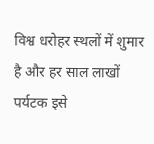विश्व धरोहर स्थलों में शुमार है और हर साल लाखों पर्यटक इसे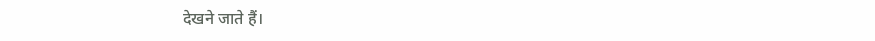देखने जाते हैं।